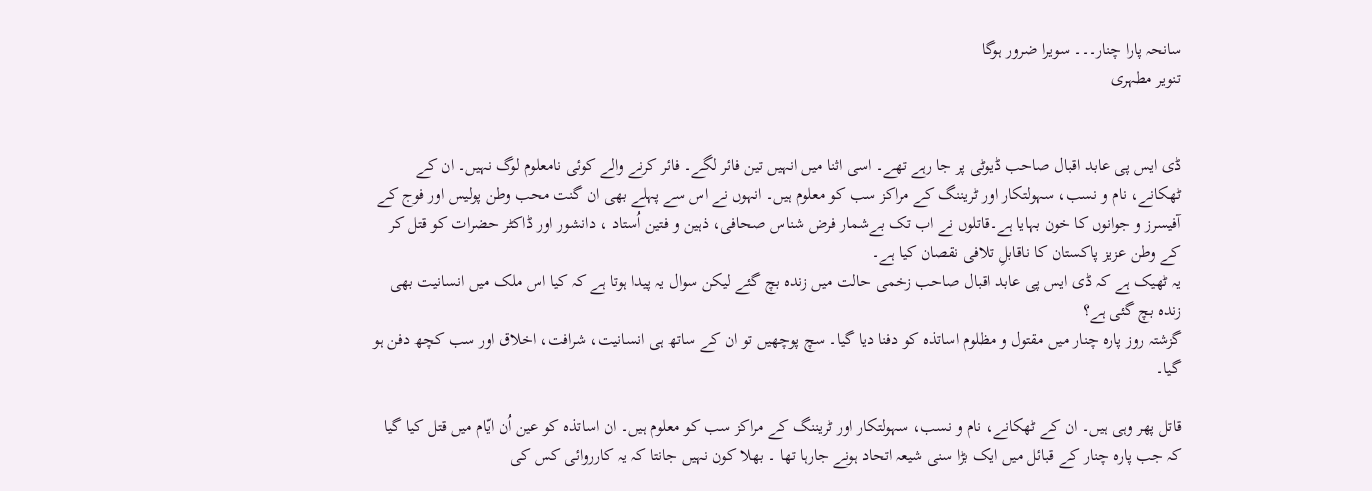سانحہ پارا چنار۔۔۔ سویرا ضرور ہوگا
تنویر مطہری


ڈی ایس پی عابد اقبال صاحب ڈیوٹی پر جا رہے تھے۔ اسی اثنا میں انہیں تین فائر لگے۔ فائر کرنے والے کوئی نامعلوم لوگ نہیں۔ ان کے ٹھکانے، نام و نسب، سہولتکار اور ٹریننگ کے مراکز سب کو معلوم ہیں۔ انہوں نے اس سے پہلے بھی ان گنت محب وطن پولیس اور فوج کے آفیسرز و جوانوں کا خون بہایا ہے۔قاتلوں نے اب تک بےشمار فرض شناس صحافی، ذہین و فتین اُستاد ، دانشور اور ڈاکٹر حضرات کو قتل کر کے وطن عزیز پاکستان کا ناقابلِ تلافی نقصان کیا ہے۔
یہ ٹھیک ہے کہ ڈی ایس پی عابد اقبال صاحب زخمی حالت میں زندہ بچ گئے لیکن سوال یہ پیدا ہوتا ہے کہ کیا اس ملک میں انسانیت بھی زندہ بچ گئی ہے؟
گزشتہ روز پارہ چنار میں مقتول و مظلوم اساتذہ کو دفنا دیا گیا۔ سچ پوچھیں تو ان کے ساتھ ہی انسانیت، شرافت، اخلاق اور سب کچھ دفن ہو گیا۔

قاتل پھر وہی ہیں۔ ان کے ٹھکانے، نام و نسب، سہولتکار اور ٹریننگ کے مراکز سب کو معلوم ہیں۔ ان اساتذہ کو عین اُن ایّام میں قتل کیا گیا کہ جب پارہ چنار کے قبائل میں ایک بڑا سنی شیعہ اتحاد ہونے جارہا تھا ۔ بھلا کون نہیں جانتا کہ یہ کارروائی کس کی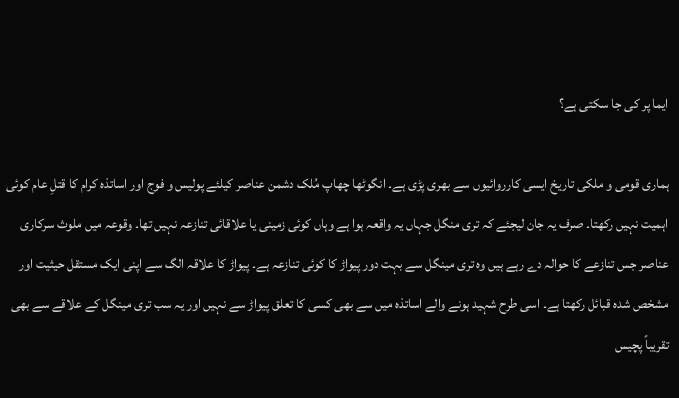ایما پر کی جا سکتی ہے؟

ہماری قومی و ملکی تاریخ ایسی کارروائیوں سے بھری پڑی ہے۔ انگوٹھا چھاپ مُلک دشمن عناصر کیلئے پولیس و فوج اور اساتذہ کرام کا قتلِ عام کوئی اہمیت نہیں رکھتا۔ صرف یہ جان لیجئے کہ تری منگل جہاں یہ واقعہ ہوا ہے وہاں کوئی زمینی یا علاقائی تنازعہ نہیں تھا۔ وقوعہ میں ملوث سرکاری عناصر جس تنازعے کا حوالہ دے رہے ہیں وہ تری مینگل سے بہت دور پیواڑ کا کوئی تنازعہ ہے۔ پیواڑ کا علاقہ الگ سے اپنی ایک مستقل حیثیت اور مشخص شدہ قبائل رکھتا ہے۔ اسی طرح شہید ہونے والے اساتذہ میں سے بھی کسی کا تعلق پیواڑ سے نہیں اور یہ سب تری مینگل کے علاقے سے بھی تقریباً پچیس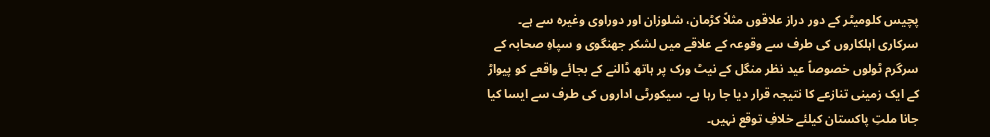پچیس کلومیٹر کے دور دراز علاقوں مثلاً کڑمان، شلوزان اور دوراوی وغیرہ سے ہے۔
سرکاری اہلکاروں کی طرف سے وقوعہ کے علاقے میں لشکر جھنگوی و سپاہِ صحابہ کے سرگرم ٹولوں خصوصاً عید نظر منگل کے نیٹ ورک پر ہاتھ ڈالنے کے بجائے واقعے کو پیواڑ کے ایک زمینی تنازعے کا نتیجہ قرار دیا جا رہا ہے۔ سیکورٹی اداروں کی طرف سے ایسا کیا جانا ملتِ پاکستان کیلئے خلافِ توقع نہیں۔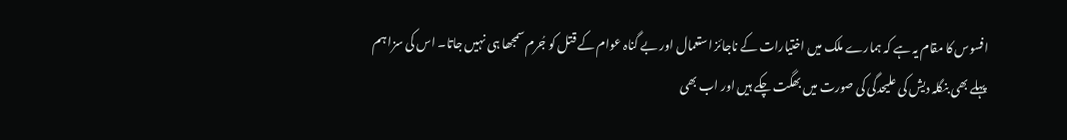افسوس کا مقام یہ ہے کہ ہمارے ملک میں اختیارات کے ناجائز استعمال اور بے گناہ عوام کے قتل کو جُرم سمجھا ہی نہیں جاتا۔ اس کی سزا ہم پہلے بھی بنگلہ دیش کی علیحدگی کی صورت میں بھگت چکے ہیں اور اب بھی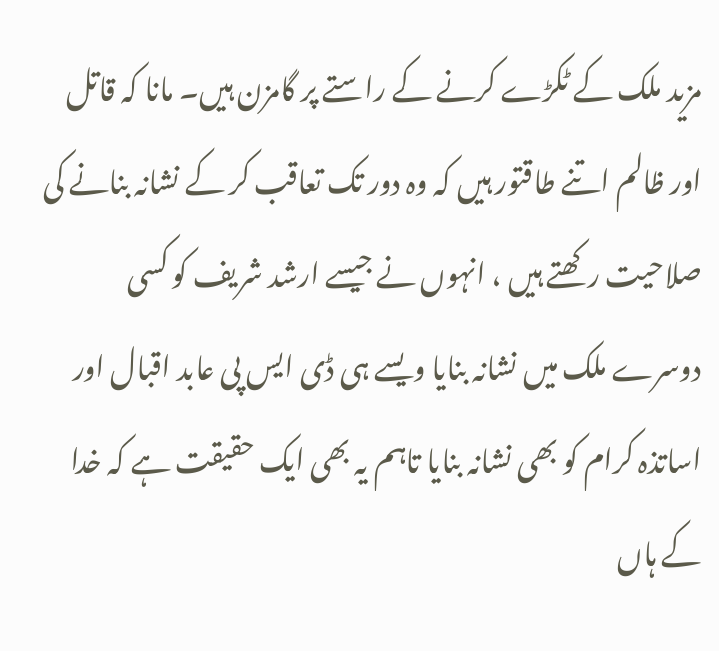مزید ملک کے ٹکڑے کرنے کے راستے پر گامزن ہیں۔ مانا کہ قاتل اور ظالم اتنے طاقتور ہیں کہ وہ دور تک تعاقب کر کے نشانہ بنانے کی صلاحیت رکھتے ہیں ، انہوں نے جیسے ارشد شریف کو کسی دوسرے ملک میں نشانہ بنایا ویسے ہی ڈی ایس پی عابد اقبال اور اساتذہ کرام کو بھی نشانہ بنایا تاہم یہ بھی ایک حقیقت ہے کہ خدا کے ہاں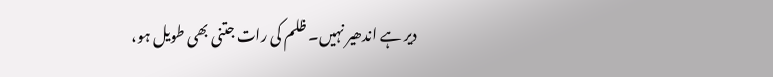دیر ہے اندھیر نہیں۔ ظلم کی رات جتنی بھی طویل ہو،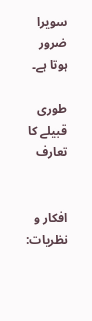سویرا ضرور ہوتا ہے۔

طوری قبیلے کا تعارف


افکار و نظریات: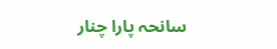سانحہ پارا چنار